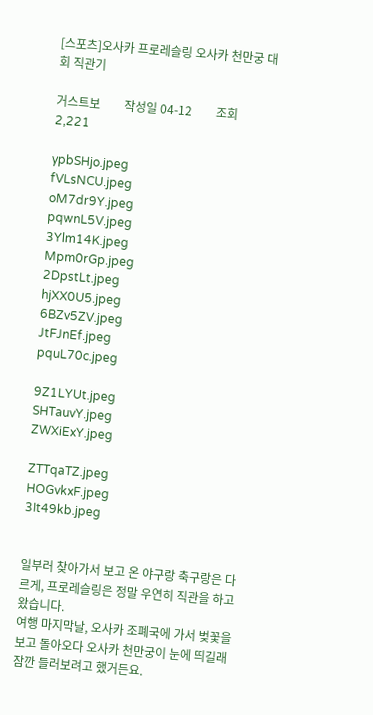[스포츠]오사카 프로레슬링 오사카 천만궁 대회 직관기

거스트보        작성일 04-12        조회 2,221

ypbSHjo.jpeg
fVLsNCU.jpeg
oM7dr9Y.jpeg
pqwnL5V.jpeg
3Ylm14K.jpeg
Mpm0rGp.jpeg
2DpstLt.jpeg
hjXX0U5.jpeg
6BZv5ZV.jpeg
JtFJnEf.jpeg
pquL70c.jpeg

9Z1LYUt.jpeg
SHTauvY.jpeg
ZWXiExY.jpeg

ZTTqaTZ.jpeg
HOGvkxF.jpeg
3It49kb.jpeg


일부러 찾아가서 보고 온 야구랑 축구랑은 다르게, 프로레슬링은 정말 우연히 직관을 하고 왔습니다.
여행 마지막날, 오사카 조폐국에 가서 벚꽃을 보고 돌아오다 오사카 천만궁이 눈에 띄길래 잠깐 들러보려고 했거든요.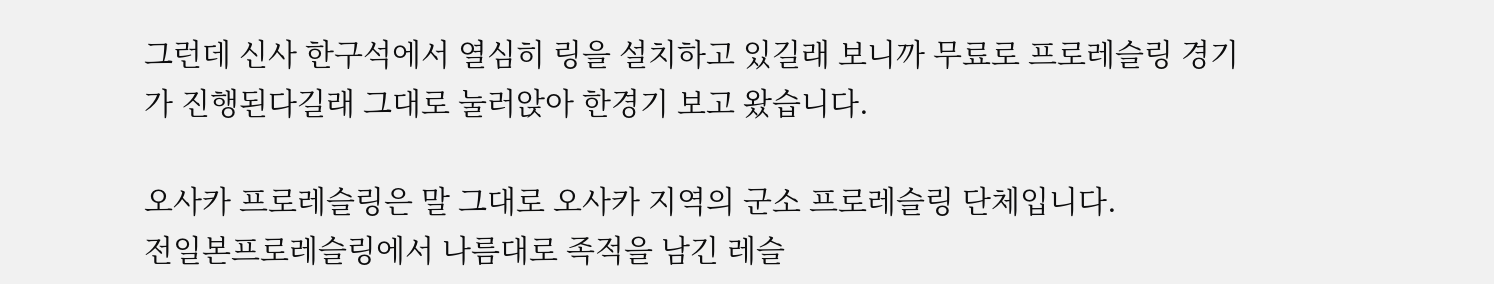그런데 신사 한구석에서 열심히 링을 설치하고 있길래 보니까 무료로 프로레슬링 경기가 진행된다길래 그대로 눌러앉아 한경기 보고 왔습니다.

오사카 프로레슬링은 말 그대로 오사카 지역의 군소 프로레슬링 단체입니다.
전일본프로레슬링에서 나름대로 족적을 남긴 레슬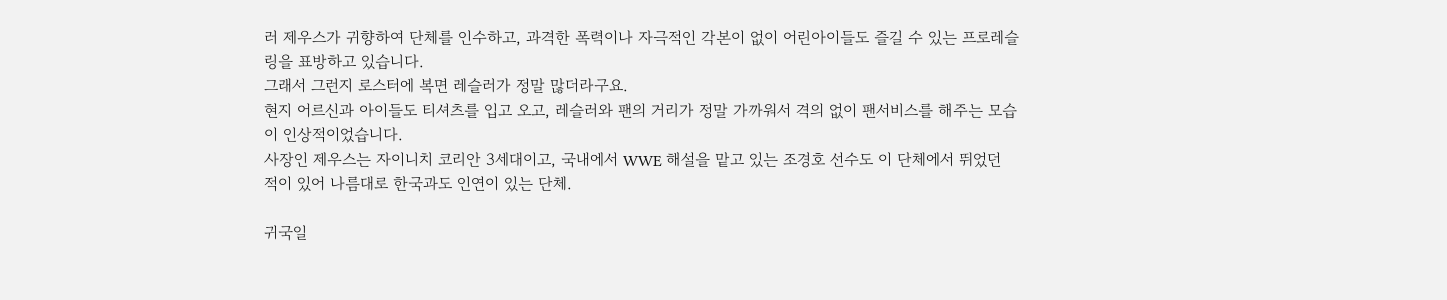러 제우스가 귀향하여 단체를 인수하고, 과격한 폭력이나 자극적인 각본이 없이 어린아이들도 즐길 수 있는 프로레슬링을 표방하고 있습니다.
그래서 그런지 로스터에 복면 레슬러가 정말 많더라구요.
현지 어르신과 아이들도 티셔츠를 입고 오고, 레슬러와 팬의 거리가 정말 가까워서 격의 없이 팬서비스를 해주는 모습이 인상적이었습니다.
사장인 제우스는 자이니치 코리안 3세대이고, 국내에서 WWE 해설을 맡고 있는 조경호 선수도 이 단체에서 뛰었던 적이 있어 나름대로 한국과도 인연이 있는 단체.

귀국일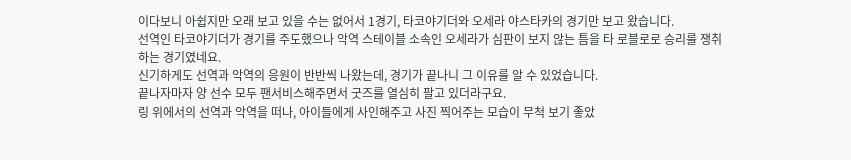이다보니 아쉽지만 오래 보고 있을 수는 없어서 1경기, 타코야기더와 오세라 야스타카의 경기만 보고 왔습니다.
선역인 타코야기더가 경기를 주도했으나 악역 스테이블 소속인 오세라가 심판이 보지 않는 틈을 타 로블로로 승리를 쟁취하는 경기였네요.
신기하게도 선역과 악역의 응원이 반반씩 나왔는데, 경기가 끝나니 그 이유를 알 수 있었습니다.
끝나자마자 양 선수 모두 팬서비스해주면서 굿즈를 열심히 팔고 있더라구요.
링 위에서의 선역과 악역을 떠나, 아이들에게 사인해주고 사진 찍어주는 모습이 무척 보기 좋았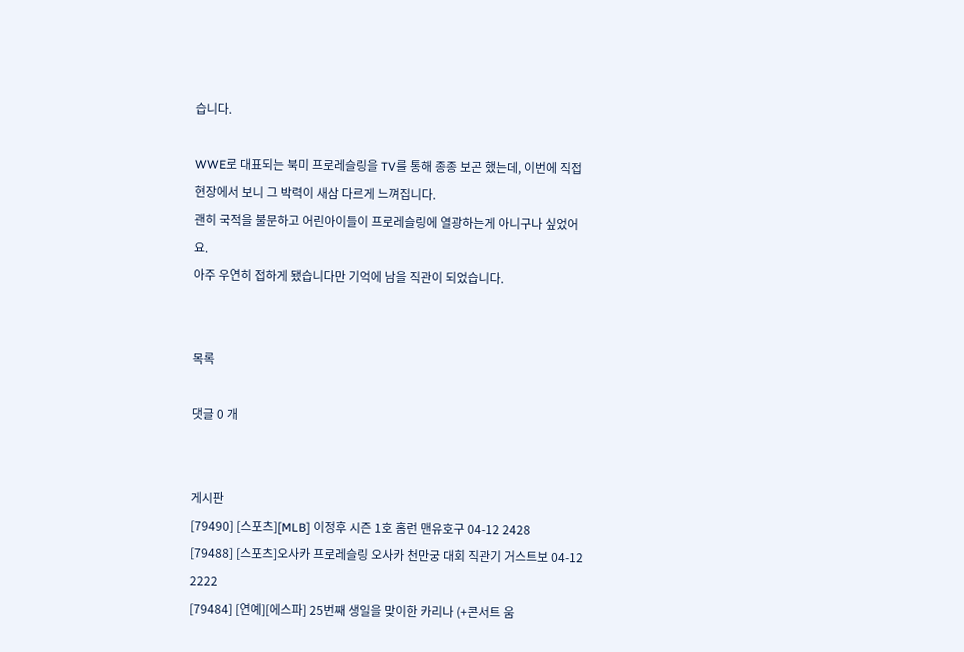습니다.

WWE로 대표되는 북미 프로레슬링을 TV를 통해 종종 보곤 했는데, 이번에 직접 현장에서 보니 그 박력이 새삼 다르게 느껴집니다.
괜히 국적을 불문하고 어린아이들이 프로레슬링에 열광하는게 아니구나 싶었어요.
아주 우연히 접하게 됐습니다만 기억에 남을 직관이 되었습니다.


목록

댓글 0 개


게시판
[79490] [스포츠][MLB] 이정후 시즌 1호 홈런 맨유호구 04-12 2428
[79488] [스포츠]오사카 프로레슬링 오사카 천만궁 대회 직관기 거스트보 04-12 2222
[79484] [연예][에스파] 25번째 생일을 맞이한 카리나 (+콘서트 움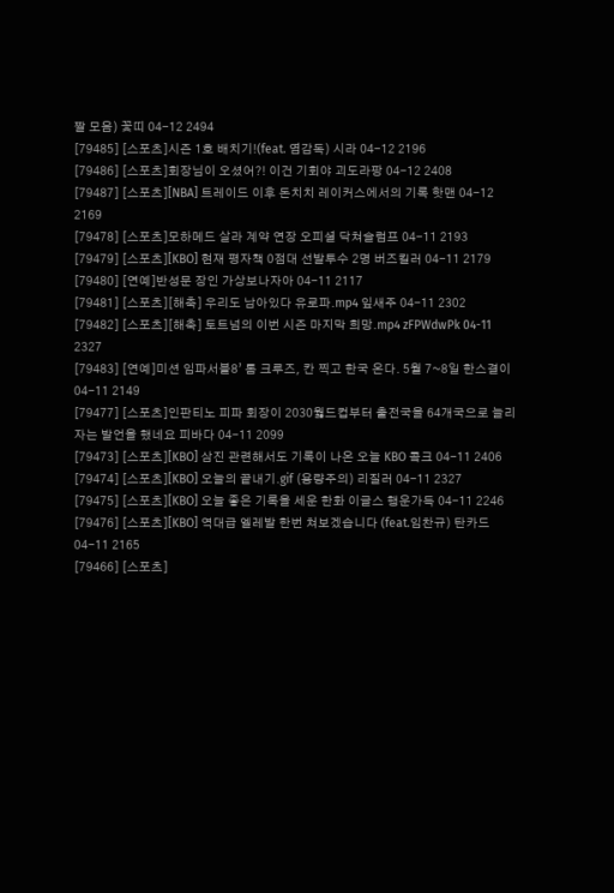짤 모음) 꽃띠 04-12 2494
[79485] [스포츠]시즌 1호 배치기!(feat. 염감독) 시라 04-12 2196
[79486] [스포츠]회장님이 오셨어?! 이건 기회야 괴도라팡 04-12 2408
[79487] [스포츠][NBA] 트레이드 이후 돈치치 레이커스에서의 기록 핫맨 04-12 2169
[79478] [스포츠]모하메드 살라 계약 연장 오피셜 닥쳐슬럼프 04-11 2193
[79479] [스포츠][KBO] 현재 평자책 0점대 선발투수 2명 버즈킬러 04-11 2179
[79480] [연예]반성문 장인 가상보나자아 04-11 2117
[79481] [스포츠][해축] 우리도 남아있다 유로파.mp4 잎새주 04-11 2302
[79482] [스포츠][해축] 토트넘의 이번 시즌 마지막 희망.mp4 zFPWdwPk 04-11 2327
[79483] [연예]미션 임파서블8’ 톰 크루즈, 칸 찍고 한국 온다. 5월 7~8일 한스결이 04-11 2149
[79477] [스포츠]인판티노 피파 회장이 2030웛드컵부터 출전국을 64개국으로 늘리자는 발언을 했네요 피바다 04-11 2099
[79473] [스포츠][KBO] 삼진 관련해서도 기록이 나온 오늘 KBO 콬크 04-11 2406
[79474] [스포츠][KBO] 오늘의 끝내기.gif (용량주의) 리질러 04-11 2327
[79475] [스포츠][KBO] 오늘 좋은 기록을 세운 한화 이글스 행운가득 04-11 2246
[79476] [스포츠][KBO] 역대급 엘레발 한번 쳐보겠습니다 (feat.임찬규) 탄카드 04-11 2165
[79466] [스포츠]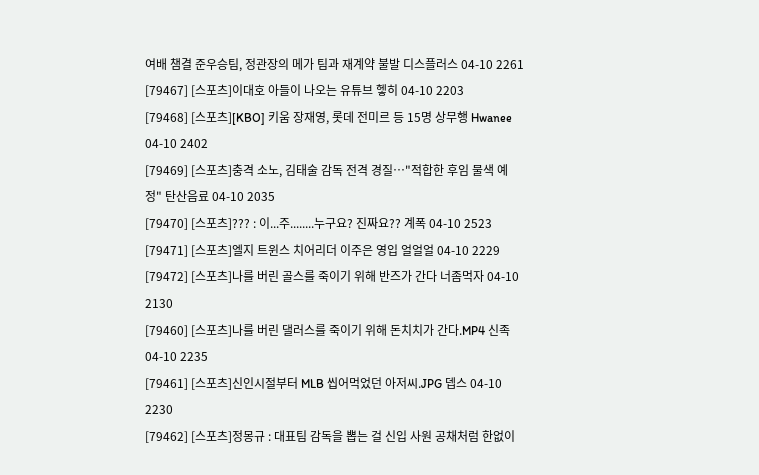여배 챔결 준우승팀, 정관장의 메가 팀과 재계약 불발 디스플러스 04-10 2261
[79467] [스포츠]이대호 아들이 나오는 유튜브 헿히 04-10 2203
[79468] [스포츠][KBO] 키움 장재영, 롯데 전미르 등 15명 상무행 Hwanee 04-10 2402
[79469] [스포츠]충격 소노, 김태술 감독 전격 경질…"적합한 후임 물색 예정" 탄산음료 04-10 2035
[79470] [스포츠]??? : 이...주........누구요? 진짜요?? 계폭 04-10 2523
[79471] [스포츠]엘지 트윈스 치어리더 이주은 영입 얼얼얼 04-10 2229
[79472] [스포츠]나를 버린 골스를 죽이기 위해 반즈가 간다 너좀먹자 04-10 2130
[79460] [스포츠]나를 버린 댈러스를 죽이기 위해 돈치치가 간다.MP4 신족 04-10 2235
[79461] [스포츠]신인시절부터 MLB 씹어먹었던 아저씨.JPG 뎁스 04-10 2230
[79462] [스포츠]정몽규 : 대표팀 감독을 뽑는 걸 신입 사원 공채처럼 한없이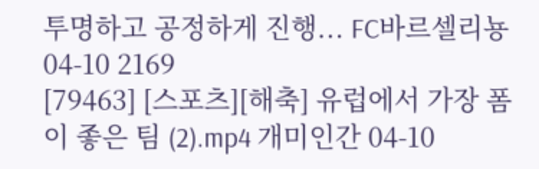투명하고 공정하게 진행... FC바르셀리뇽 04-10 2169
[79463] [스포츠][해축] 유럽에서 가장 폼이 좋은 팀 (2).mp4 개미인간 04-10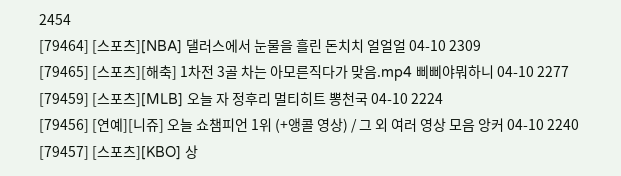2454
[79464] [스포츠][NBA] 댈러스에서 눈물을 흘린 돈치치 얼얼얼 04-10 2309
[79465] [스포츠][해축] 1차전 3골 차는 아모른직다가 맞음.mp4 삐삐야뭐하니 04-10 2277
[79459] [스포츠][MLB] 오늘 자 정후리 멀티히트 뽕천국 04-10 2224
[79456] [연예][니쥬] 오늘 쇼챔피언 1위 (+앵콜 영상) / 그 외 여러 영상 모음 앙커 04-10 2240
[79457] [스포츠][KBO] 상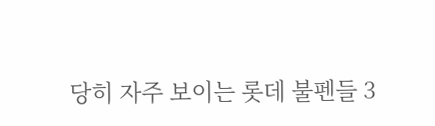당히 자주 보이는 롯데 불펜들 3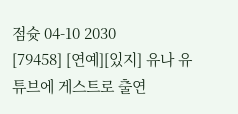점슛 04-10 2030
[79458] [연예][있지] 유나 유튜브에 게스트로 출연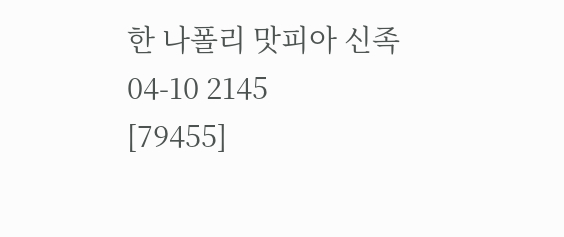한 나폴리 맛피아 신족 04-10 2145
[79455]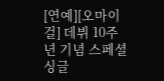[연예][오마이걸] 데뷔 10주년 기념 스페셜 싱글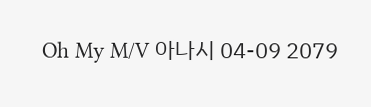Oh My M/V 아나시 04-09 2079